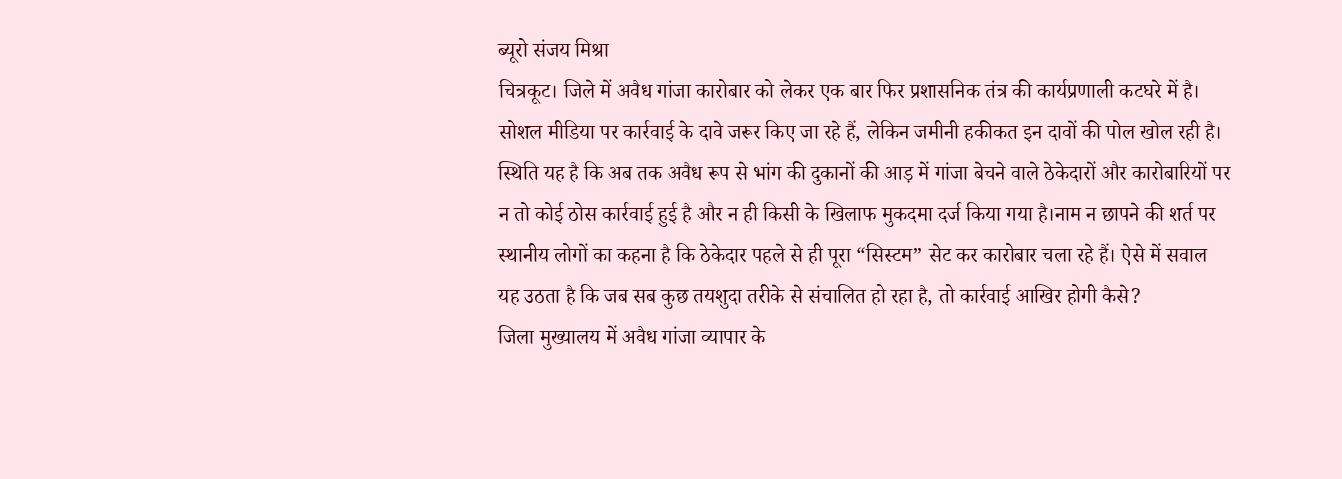ब्यूरो संजय मिश्रा
चित्रकूट। जिले में अवैध गांजा कारोबार को लेकर एक बार फिर प्रशासनिक तंत्र की कार्यप्रणाली कटघरे में है। सोशल मीडिया पर कार्रवाई के दावे जरूर किए जा रहे हैं, लेकिन जमीनी हकीकत इन दावों की पोल खोल रही है। स्थिति यह है कि अब तक अवैध रूप से भांग की दुकानों की आड़ में गांजा बेचने वाले ठेकेदारों और कारोबारियों पर न तो कोई ठोस कार्रवाई हुई है और न ही किसी के खिलाफ मुकदमा दर्ज किया गया है।नाम न छापने की शर्त पर स्थानीय लोगों का कहना है कि ठेकेदार पहले से ही पूरा “सिस्टम” सेट कर कारोबार चला रहे हैं। ऐसे में सवाल यह उठता है कि जब सब कुछ तयशुदा तरीके से संचालित हो रहा है, तो कार्रवाई आखिर होगी कैसे?
जिला मुख्यालय में अवैध गांजा व्यापार के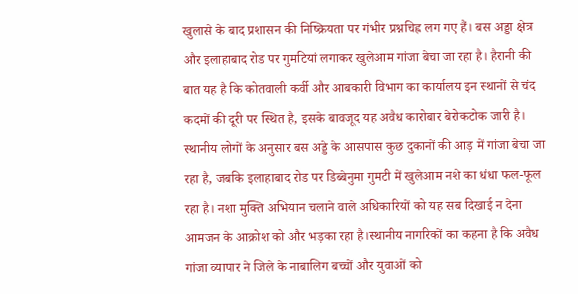खुलासे के बाद प्रशासन की निष्क्रियता पर गंभीर प्रश्नचिह्न लग गए हैं। बस अड्डा क्षेत्र और इलाहाबाद रोड पर गुमटियां लगाकर खुलेआम गांजा बेचा जा रहा है। हैरानी की बात यह है कि कोतवाली कर्वी और आबकारी विभाग का कार्यालय इन स्थानों से चंद कदमों की दूरी पर स्थित है, इसके बावजूद यह अवैध कारोबार बेरोकटोक जारी है।
स्थानीय लोगों के अनुसार बस अड्डे के आसपास कुछ दुकानों की आड़ में गांजा बेचा जा रहा है, जबकि इलाहाबाद रोड पर डिब्बेनुमा गुमटी में खुलेआम नशे का धंधा फल-फूल रहा है। नशा मुक्ति अभियान चलाने वाले अधिकारियों को यह सब दिखाई न देना आमजन के आक्रोश को और भड़का रहा है।स्थानीय नागरिकों का कहना है कि अवैध गांजा व्यापार ने जिले के नाबालिग बच्चों और युवाओं को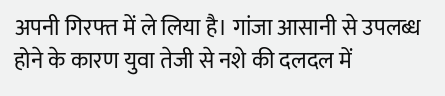अपनी गिरफ्त में ले लिया है। गांजा आसानी से उपलब्ध होने के कारण युवा तेजी से नशे की दलदल में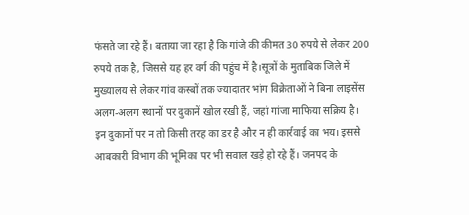फंसते जा रहे हैं। बताया जा रहा है कि गांजे की कीमत 30 रुपये से लेकर 200 रुपये तक है, जिससे यह हर वर्ग की पहुंच में है।सूत्रों के मुताबिक जिले में मुख्यालय से लेकर गांव कस्बों तक ज्यादातर भांग विक्रेताओं ने बिना लाइसेंस अलग-अलग स्थानों पर दुकानें खोल रखी हैं, जहां गांजा माफिया सक्रिय है। इन दुकानों पर न तो किसी तरह का डर है और न ही कार्रवाई का भय। इससे आबकारी विभाग की भूमिका पर भी सवाल खड़े हो रहे हैं। जनपद के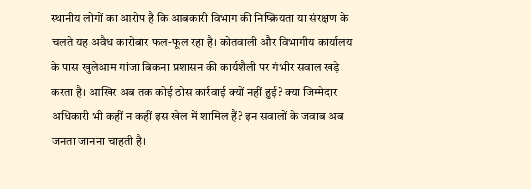स्थानीय लोगों का आरोप है कि आबकारी विभाग की निष्क्रियता या संरक्षण के चलते यह अवैध कारोबार फल-फूल रहा है। कोतवाली और विभागीय कार्यालय के पास खुलेआम गांजा बिकना प्रशासन की कार्यशैली पर गंभीर सवाल खड़े करता है। आखिर अब तक कोई ठोस कार्रवाई क्यों नहीं हुई? क्या जिम्मेदार अधिकारी भी कहीं न कहीं इस खेल में शामिल हैं? इन सवालों के जवाब अब जनता जानना चाहती है।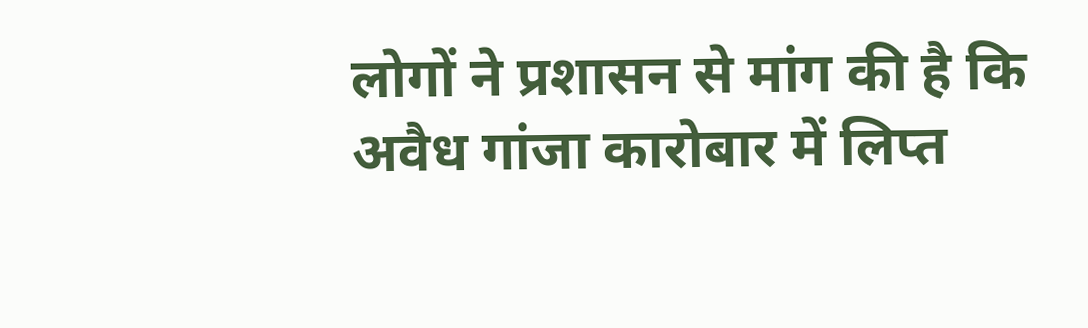लोगों ने प्रशासन से मांग की है कि अवैध गांजा कारोबार में लिप्त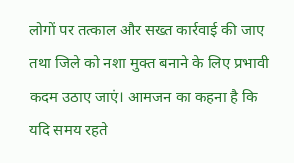लोगों पर तत्काल और सख्त कार्रवाई की जाए तथा जिले को नशा मुक्त बनाने के लिए प्रभावी कदम उठाए जाएं। आमजन का कहना है कि यदि समय रहते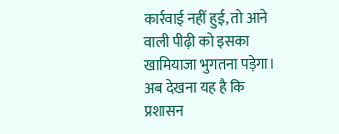कार्रवाई नहीं हुई, तो आने वाली पीढ़ी को इसका खामियाजा भुगतना पड़ेगा। अब देखना यह है कि प्रशासन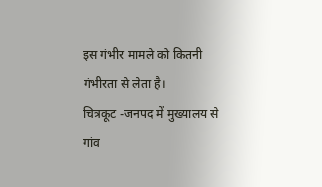इस गंभीर मामले को कितनी गंभीरता से लेता है।
चित्रकूट -जनपद में मुख्यालय से गांव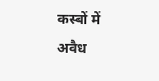कस्बों में अवैध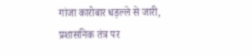गांजा कारोबार धड़ल्ले से जारी, प्रशासनिक तंत्र पर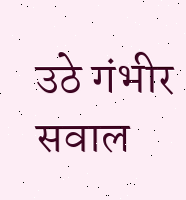उठे गंभीर सवाल